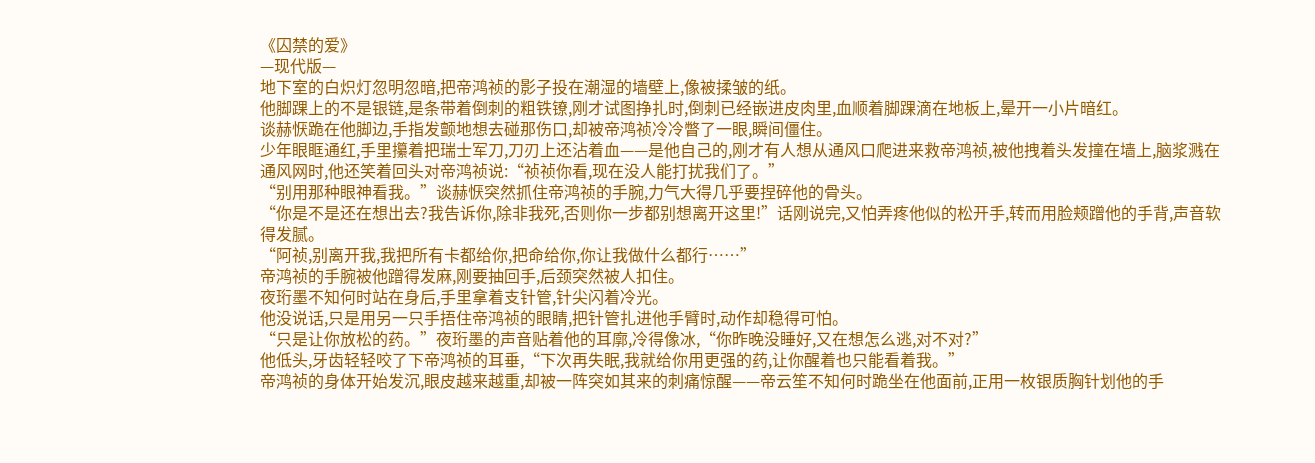《囚禁的爱》
—现代版—
地下室的白炽灯忽明忽暗,把帝鸿祯的影子投在潮湿的墙壁上,像被揉皱的纸。
他脚踝上的不是银链,是条带着倒刺的粗铁镣,刚才试图挣扎时,倒刺已经嵌进皮肉里,血顺着脚踝滴在地板上,晕开一小片暗红。
谈赫恹跪在他脚边,手指发颤地想去碰那伤口,却被帝鸿祯冷冷瞥了一眼,瞬间僵住。
少年眼眶通红,手里攥着把瑞士军刀,刀刃上还沾着血——是他自己的,刚才有人想从通风口爬进来救帝鸿祯,被他拽着头发撞在墙上,脑浆溅在通风网时,他还笑着回头对帝鸿祯说:“祯祯你看,现在没人能打扰我们了。”
“别用那种眼神看我。”谈赫恹突然抓住帝鸿祯的手腕,力气大得几乎要捏碎他的骨头。
“你是不是还在想出去?我告诉你,除非我死,否则你一步都别想离开这里!”话刚说完,又怕弄疼他似的松开手,转而用脸颊蹭他的手背,声音软得发腻。
“阿祯,别离开我,我把所有卡都给你,把命给你,你让我做什么都行……”
帝鸿祯的手腕被他蹭得发麻,刚要抽回手,后颈突然被人扣住。
夜珩墨不知何时站在身后,手里拿着支针管,针尖闪着冷光。
他没说话,只是用另一只手捂住帝鸿祯的眼睛,把针管扎进他手臂时,动作却稳得可怕。
“只是让你放松的药。”夜珩墨的声音贴着他的耳廓,冷得像冰,“你昨晚没睡好,又在想怎么逃,对不对?”
他低头,牙齿轻轻咬了下帝鸿祯的耳垂,“下次再失眠,我就给你用更强的药,让你醒着也只能看着我。”
帝鸿祯的身体开始发沉,眼皮越来越重,却被一阵突如其来的刺痛惊醒——帝云笙不知何时跪坐在他面前,正用一枚银质胸针划他的手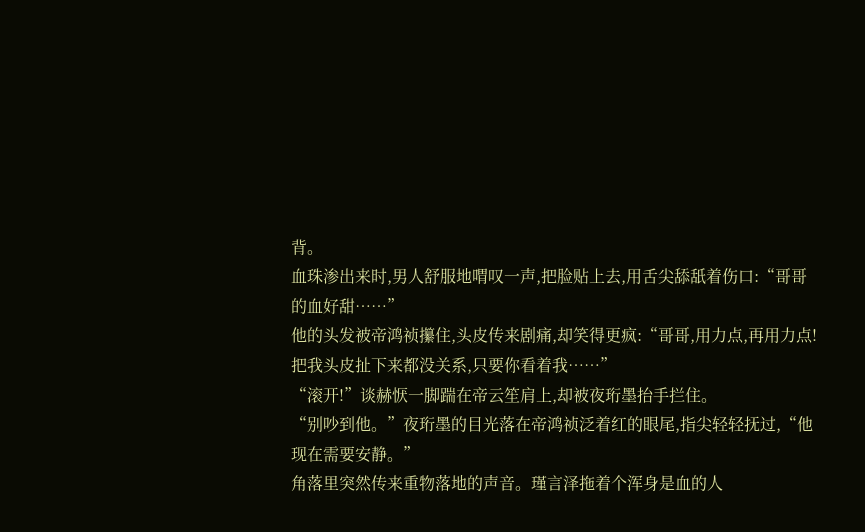背。
血珠渗出来时,男人舒服地喟叹一声,把脸贴上去,用舌尖舔舐着伤口:“哥哥的血好甜……”
他的头发被帝鸿祯攥住,头皮传来剧痛,却笑得更疯:“哥哥,用力点,再用力点!把我头皮扯下来都没关系,只要你看着我……”
“滚开!”谈赫恹一脚踹在帝云笙肩上,却被夜珩墨抬手拦住。
“别吵到他。”夜珩墨的目光落在帝鸿祯泛着红的眼尾,指尖轻轻抚过,“他现在需要安静。”
角落里突然传来重物落地的声音。瑾言泽拖着个浑身是血的人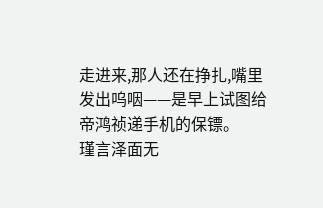走进来,那人还在挣扎,嘴里发出呜咽——是早上试图给帝鸿祯递手机的保镖。
瑾言泽面无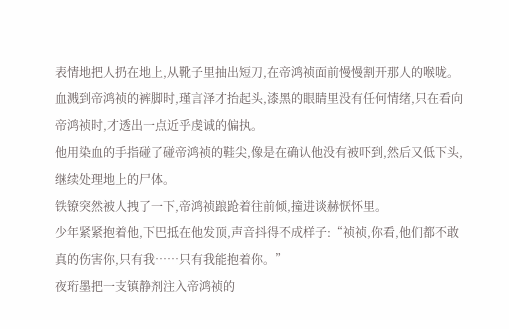表情地把人扔在地上,从靴子里抽出短刀,在帝鸿祯面前慢慢割开那人的喉咙。
血溅到帝鸿祯的裤脚时,瑾言泽才抬起头,漆黑的眼睛里没有任何情绪,只在看向帝鸿祯时,才透出一点近乎虔诚的偏执。
他用染血的手指碰了碰帝鸿祯的鞋尖,像是在确认他没有被吓到,然后又低下头,继续处理地上的尸体。
铁镣突然被人拽了一下,帝鸿祯踉跄着往前倾,撞进谈赫恹怀里。
少年紧紧抱着他,下巴抵在他发顶,声音抖得不成样子:“祯祯,你看,他们都不敢真的伤害你,只有我……只有我能抱着你。”
夜珩墨把一支镇静剂注入帝鸿祯的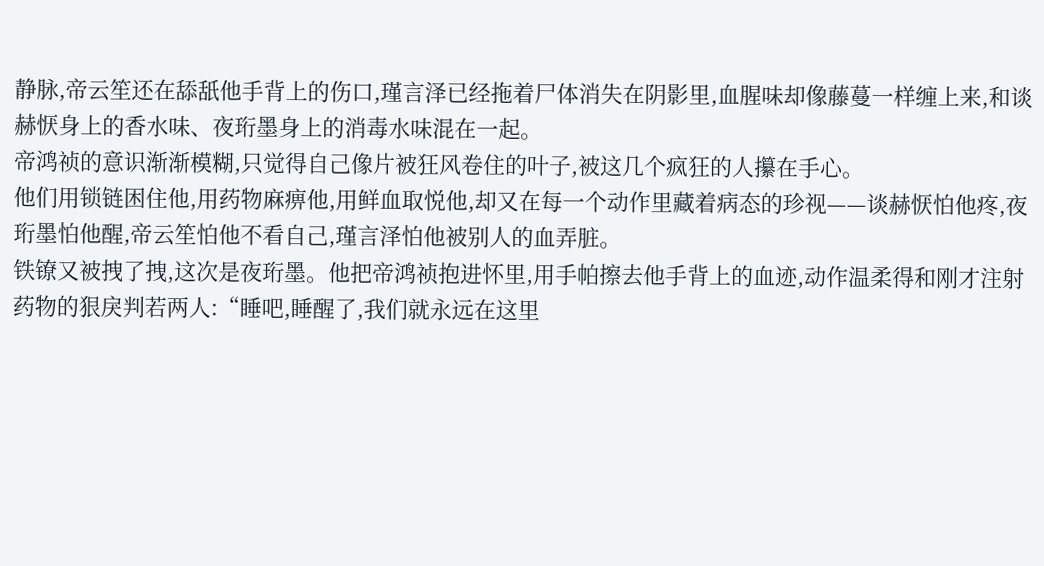静脉,帝云笙还在舔舐他手背上的伤口,瑾言泽已经拖着尸体消失在阴影里,血腥味却像藤蔓一样缠上来,和谈赫恹身上的香水味、夜珩墨身上的消毒水味混在一起。
帝鸿祯的意识渐渐模糊,只觉得自己像片被狂风卷住的叶子,被这几个疯狂的人攥在手心。
他们用锁链困住他,用药物麻痹他,用鲜血取悦他,却又在每一个动作里藏着病态的珍视——谈赫恹怕他疼,夜珩墨怕他醒,帝云笙怕他不看自己,瑾言泽怕他被别人的血弄脏。
铁镣又被拽了拽,这次是夜珩墨。他把帝鸿祯抱进怀里,用手帕擦去他手背上的血迹,动作温柔得和刚才注射药物的狠戾判若两人:“睡吧,睡醒了,我们就永远在这里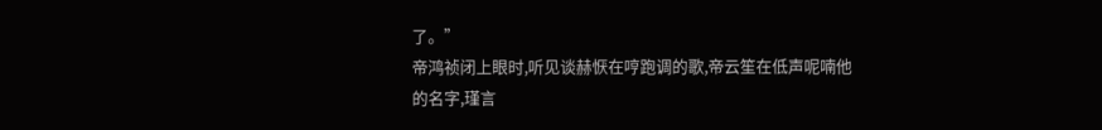了。”
帝鸿祯闭上眼时,听见谈赫恹在哼跑调的歌,帝云笙在低声呢喃他的名字,瑾言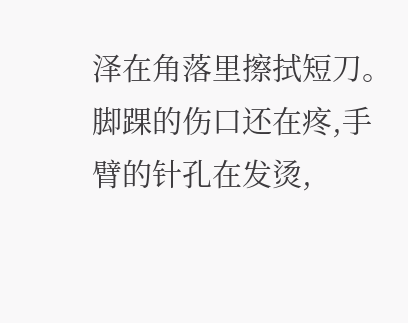泽在角落里擦拭短刀。
脚踝的伤口还在疼,手臂的针孔在发烫,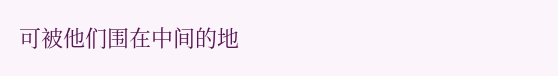可被他们围在中间的地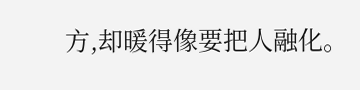方,却暖得像要把人融化。